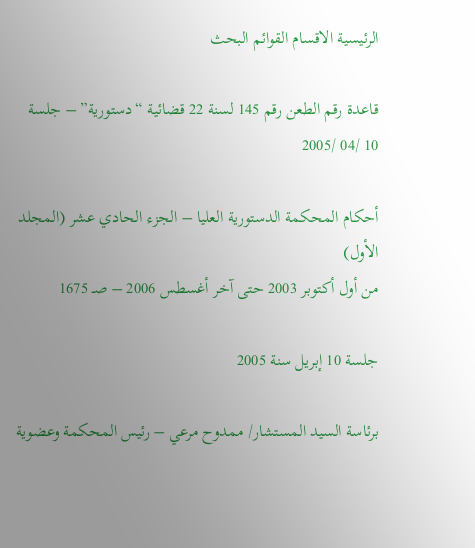الرئيسية الاقسام القوائم البحث

قاعدة رقم الطعن رقم 145 لسنة 22 قضائية “دستورية” – جلسة 10 /04 /2005

أحكام المحكمة الدستورية العليا – الجزء الحادي عشر (المجلد الأول)
من أول أكتوبر 2003 حتى آخر أغسطس 2006 – صـ 1675

جلسة 10 إبريل سنة 2005

برئاسة السيد المستشار/ ممدوح مرعي – رئيس المحكمة وعضوية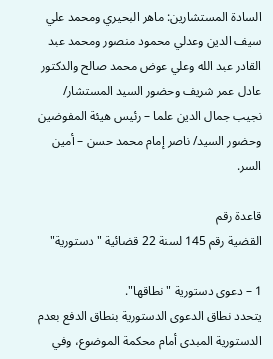السادة المستشارين: ماهر البحيري ومحمد علي سيف الدين وعدلي محمود منصور ومحمد عبد القادر عبد الله وعلي عوض محمد صالح والدكتور عادل عمر شريف وحضور السيد المستشار/ نجيب جمال الدين علما – رئيس هيئة المفوضين وحضور السيد/ ناصر إمام محمد حسن – أمين السر.

قاعدة رقم
القضية رقم 145 لسنة 22 قضائية "دستورية"

1 – دعوى دستورية "نطاقها".
يتحدد نطاق الدعوى الدستورية بنطاق الدفع بعدم الدستورية المبدى أمام محكمة الموضوع، وفي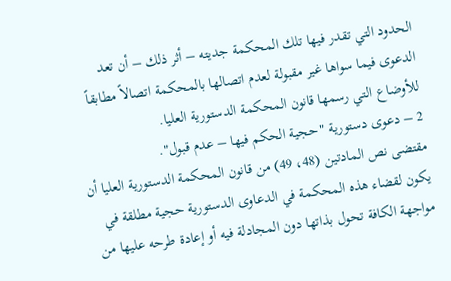الحدود التي تقدر فيها تلك المحكمة جديته – أثر ذلك – أن تعد الدعوى فيما سواها غير مقبولة لعدم اتصالها بالمحكمة اتصالاً مطابقاً للأوضاع التي رسمها قانون المحكمة الدستورية العليا.
2 – دعوى دستورية "حجية الحكم فيها – عدم قبول".
مقتضى نص المادتين (48، 49) من قانون المحكمة الدستورية العليا أن يكون لقضاء هذه المحكمة في الدعاوى الدستورية حجية مطلقة في مواجهة الكافة تحول بذاتها دون المجادلة فيه أو إعادة طرحه عليها من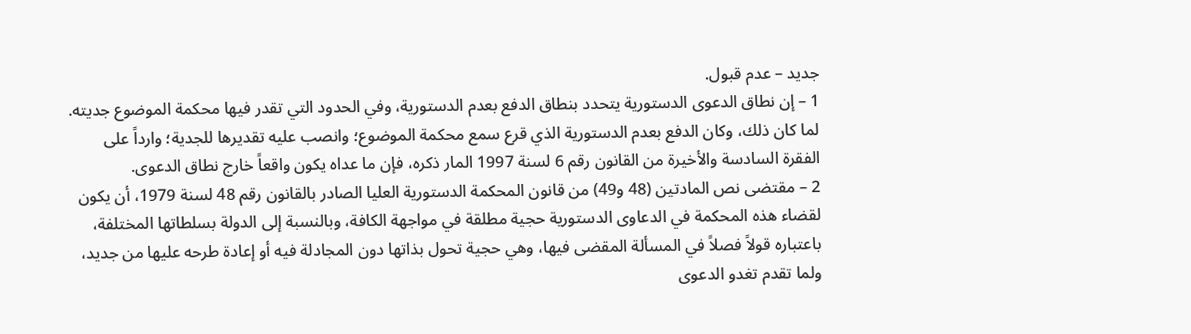جديد – عدم قبول.
1 – إن نطاق الدعوى الدستورية يتحدد بنطاق الدفع بعدم الدستورية، وفي الحدود التي تقدر فيها محكمة الموضوع جديته. لما كان ذلك، وكان الدفع بعدم الدستورية الذي قرع سمع محكمة الموضوع؛ وانصب عليه تقديرها للجدية؛ وارداً على الفقرة السادسة والأخيرة من القانون رقم 6 لسنة 1997 المار ذكره، فإن ما عداه يكون واقعاً خارج نطاق الدعوى.
2 – مقتضى نص المادتين (48 و49) من قانون المحكمة الدستورية العليا الصادر بالقانون رقم 48 لسنة 1979، أن يكون لقضاء هذه المحكمة في الدعاوى الدستورية حجية مطلقة في مواجهة الكافة، وبالنسبة إلى الدولة بسلطاتها المختلفة، باعتباره قولاً فصلاً في المسألة المقضى فيها، وهي حجية تحول بذاتها دون المجادلة فيه أو إعادة طرحه عليها من جديد، ولما تقدم تغدو الدعوى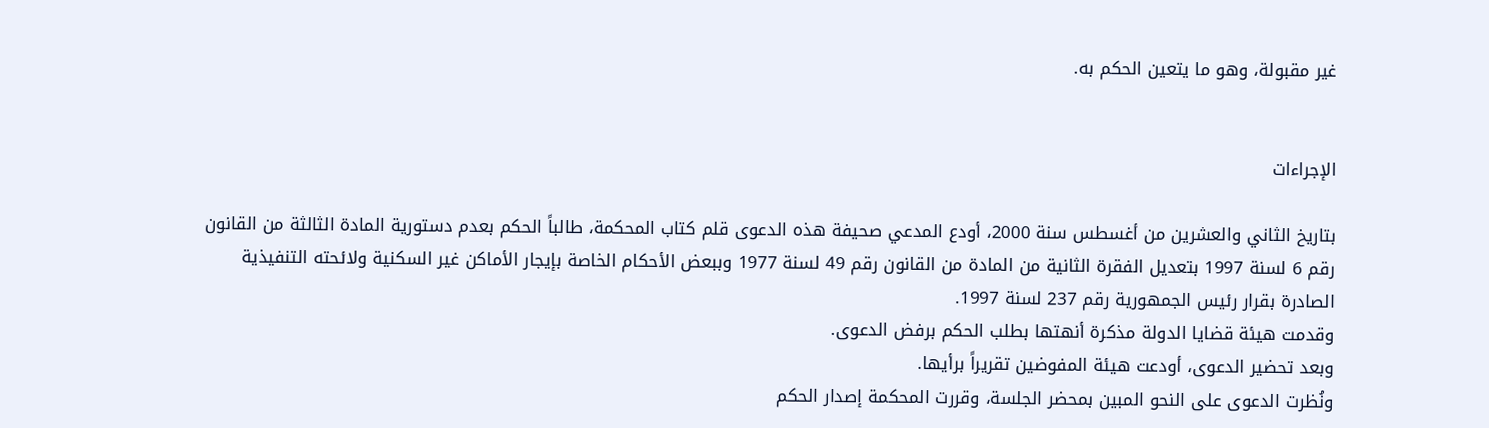غير مقبولة، وهو ما يتعين الحكم به.


الإجراءات

بتاريخ الثاني والعشرين من أغسطس سنة 2000، أودع المدعي صحيفة هذه الدعوى قلم كتاب المحكمة، طالباً الحكم بعدم دستورية المادة الثالثة من القانون رقم 6 لسنة 1997 بتعديل الفقرة الثانية من المادة من القانون رقم 49 لسنة 1977 وببعض الأحكام الخاصة بإيجار الأماكن غير السكنية ولائحته التنفيذية الصادرة بقرار رئيس الجمهورية رقم 237 لسنة 1997.
وقدمت هيئة قضايا الدولة مذكرة أنهتها بطلب الحكم برفض الدعوى.
وبعد تحضير الدعوى، أودعت هيئة المفوضين تقريراً برأيها.
ونُظرت الدعوى على النحو المبين بمحضر الجلسة، وقررت المحكمة إصدار الحكم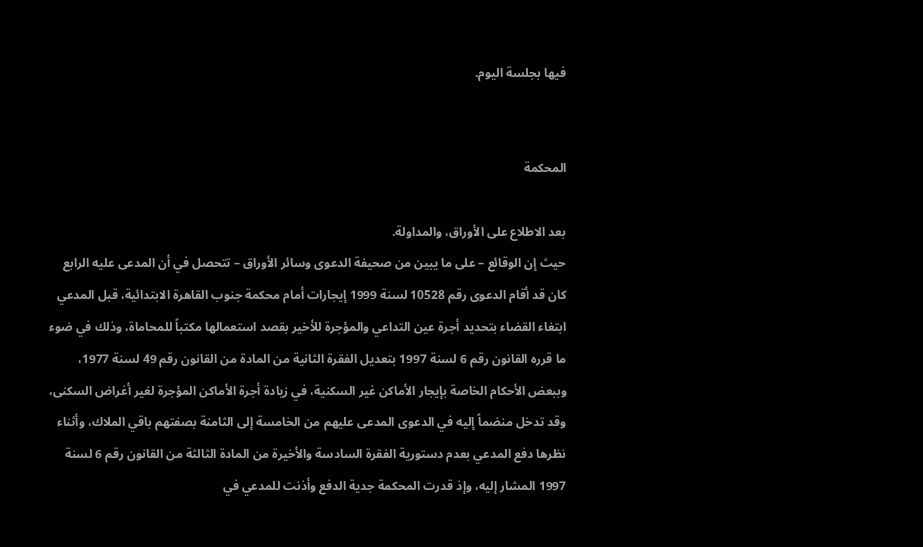فيها بجلسة اليوم.


المحكمة

بعد الاطلاع على الأوراق، والمداولة.
حيث إن الوقائع – على ما يبين من صحيفة الدعوى وسائر الأوراق – تتحصل في أن المدعى عليه الرابع كان قد أقام الدعوى رقم 10528 لسنة 1999 إيجارات أمام محكمة جنوب القاهرة الابتدائية، قبل المدعي ابتغاء القضاء بتحديد أجرة عين التداعي والمؤجرة للأخير بقصد استعمالها مكتباً للمحاماة، وذلك في ضوء ما قرره القانون رقم 6 لسنة 1997 بتعديل الفقرة الثانية من المادة من القانون رقم 49 لسنة 1977، وببعض الأحكام الخاصة بإيجار الأماكن غير السكنية، في زيادة أجرة الأماكن المؤجرة لغير أغراض السكنى، وقد تدخل منضماً إليه في الدعوى المدعى عليهم من الخامسة إلى الثامنة بصفتهم باقي الملاك، وأثناء نظرها دفع المدعي بعدم دستورية الفقرة السادسة والأخيرة من المادة الثالثة من القانون رقم 6 لسنة 1997 المشار إليه، وإذ قدرت المحكمة جدية الدفع وأذنت للمدعي في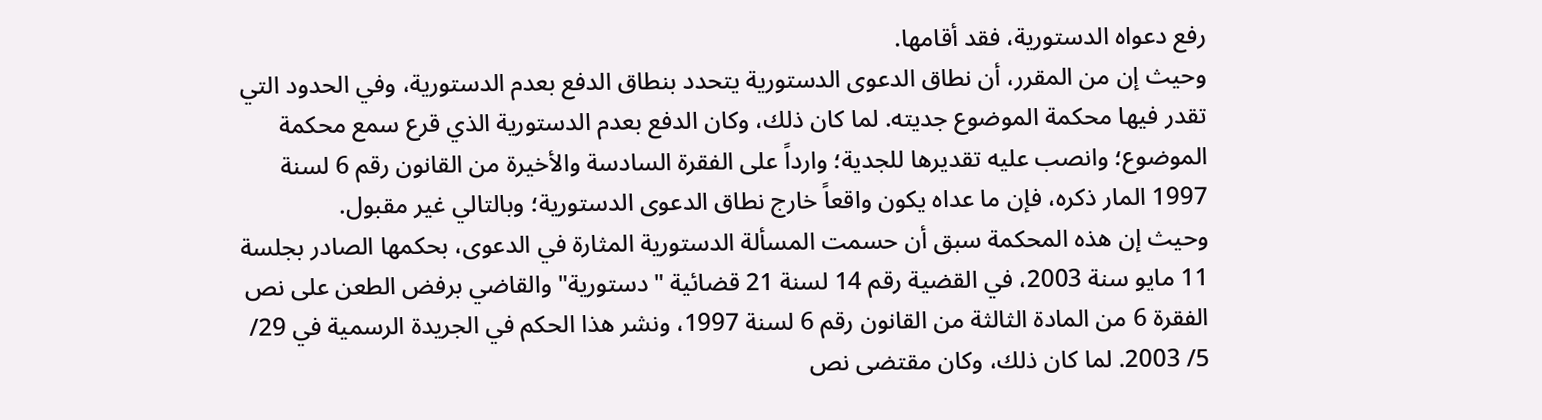رفع دعواه الدستورية، فقد أقامها.
وحيث إن من المقرر، أن نطاق الدعوى الدستورية يتحدد بنطاق الدفع بعدم الدستورية، وفي الحدود التي تقدر فيها محكمة الموضوع جديته. لما كان ذلك، وكان الدفع بعدم الدستورية الذي قرع سمع محكمة الموضوع؛ وانصب عليه تقديرها للجدية؛ وارداً على الفقرة السادسة والأخيرة من القانون رقم 6 لسنة 1997 المار ذكره، فإن ما عداه يكون واقعاً خارج نطاق الدعوى الدستورية؛ وبالتالي غير مقبول.
وحيث إن هذه المحكمة سبق أن حسمت المسألة الدستورية المثارة في الدعوى، بحكمها الصادر بجلسة 11 مايو سنة 2003، في القضية رقم 14 لسنة 21 قضائية "دستورية" والقاضي برفض الطعن على نص الفقرة 6 من المادة الثالثة من القانون رقم 6 لسنة 1997، ونشر هذا الحكم في الجريدة الرسمية في 29/ 5/ 2003. لما كان ذلك، وكان مقتضى نص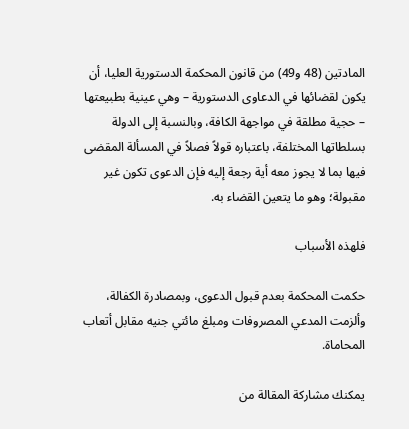المادتين (48 و49) من قانون المحكمة الدستورية العليا، أن يكون لقضائها في الدعاوى الدستورية – وهي عينية بطبيعتها – حجية مطلقة في مواجهة الكافة، وبالنسبة إلى الدولة بسلطاتها المختلفة، باعتباره قولاً فصلاً في المسألة المقضى فيها بما لا يجوز معه أية رجعة إليه فإن الدعوى تكون غير مقبولة؛ وهو ما يتعين القضاء به.

فلهذه الأسباب

حكمت المحكمة بعدم قبول الدعوى، وبمصادرة الكفالة، وألزمت المدعي المصروفات ومبلغ مائتي جنيه مقابل أتعاب المحاماة.

يمكنك مشاركة المقالة من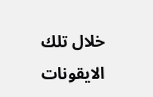خلال تلك الايقونات